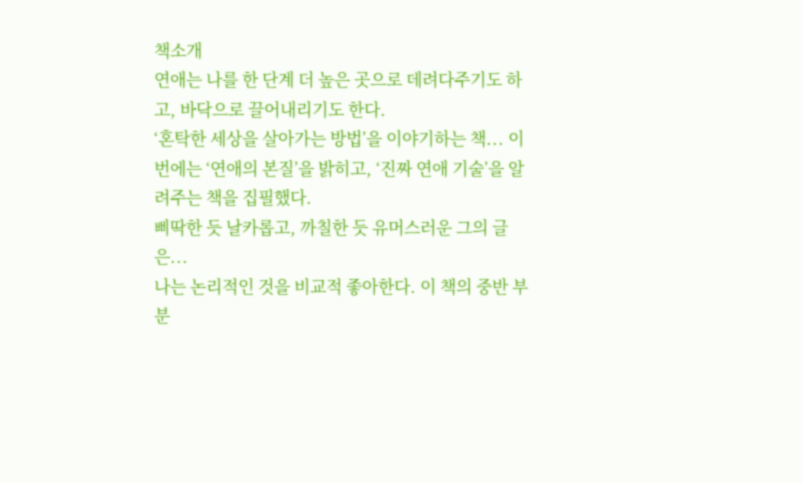책소개
연애는 나를 한 단계 더 높은 곳으로 데려다주기도 하고, 바닥으로 끌어내리기도 한다.
‘혼탁한 세상을 살아가는 방법’을 이야기하는 책... 이번에는 ‘연애의 본질’을 밝히고, ‘진짜 연애 기술’을 알려주는 책을 집필했다.
삐딱한 듯 날카롭고, 까칠한 듯 유머스러운 그의 글은...
나는 논리적인 것을 비교적 좋아한다. 이 책의 중반 부분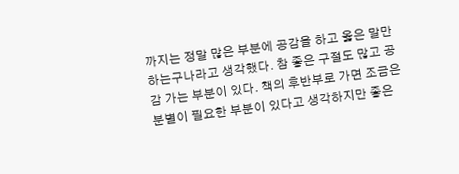까지는 정말 많은 부분에 공감을 하고 옳은 말만 하는구나라고 생각했다. 참 좋은 구절도 많고 공감 가는 부분이 있다. 책의 후반부로 가면 조금은 분별이 필요한 부분이 있다고 생각하지만 좋은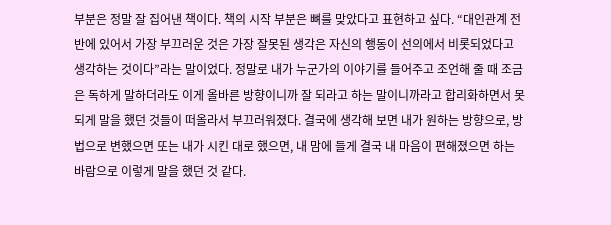부분은 정말 잘 집어낸 책이다. 책의 시작 부분은 뼈를 맞았다고 표현하고 싶다. “대인관계 전반에 있어서 가장 부끄러운 것은 가장 잘못된 생각은 자신의 행동이 선의에서 비롯되었다고 생각하는 것이다”라는 말이었다. 정말로 내가 누군가의 이야기를 들어주고 조언해 줄 때 조금은 독하게 말하더라도 이게 올바른 방향이니까 잘 되라고 하는 말이니까라고 합리화하면서 못되게 말을 했던 것들이 떠올라서 부끄러워졌다. 결국에 생각해 보면 내가 원하는 방향으로, 방법으로 변했으면 또는 내가 시킨 대로 했으면, 내 맘에 들게 결국 내 마음이 편해졌으면 하는 바람으로 이렇게 말을 했던 것 같다.